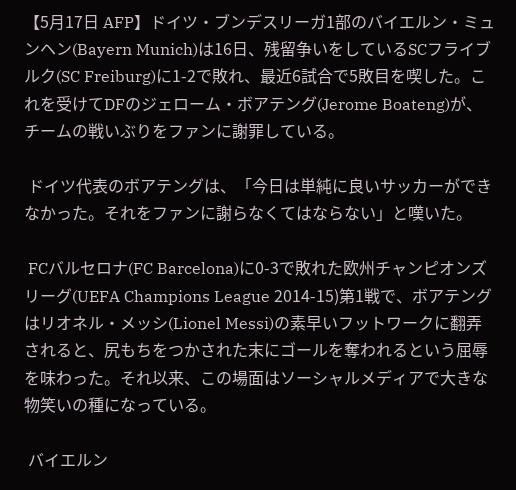【5月17日 AFP】ドイツ・ブンデスリーガ1部のバイエルン・ミュンヘン(Bayern Munich)は16日、残留争いをしているSCフライブルク(SC Freiburg)に1-2で敗れ、最近6試合で5敗目を喫した。これを受けてDFのジェローム・ボアテング(Jerome Boateng)が、チームの戦いぶりをファンに謝罪している。

 ドイツ代表のボアテングは、「今日は単純に良いサッカーができなかった。それをファンに謝らなくてはならない」と嘆いた。

 FCバルセロナ(FC Barcelona)に0-3で敗れた欧州チャンピオンズリーグ(UEFA Champions League 2014-15)第1戦で、ボアテングはリオネル・メッシ(Lionel Messi)の素早いフットワークに翻弄されると、尻もちをつかされた末にゴールを奪われるという屈辱を味わった。それ以来、この場面はソーシャルメディアで大きな物笑いの種になっている。

 バイエルン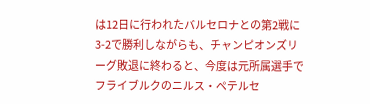は12日に行われたバルセロナとの第2戦に3-2で勝利しながらも、チャンピオンズリーグ敗退に終わると、今度は元所属選手でフライブルクのニルス・ペテルセ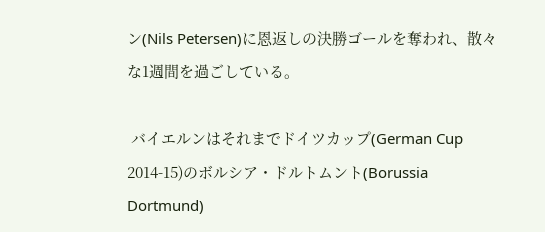ン(Nils Petersen)に恩返しの決勝ゴールを奪われ、散々な1週間を過ごしている。

 バイエルンはそれまでドイツカップ(German Cup 2014-15)のボルシア・ドルトムント(Borussia Dortmund)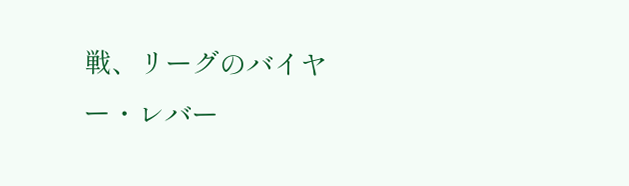戦、リーグのバイヤー・レバー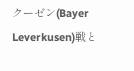クーゼン(Bayer Leverkusen)戦と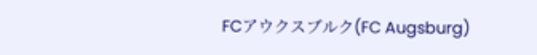FCアウクスブルク(FC Augsburg)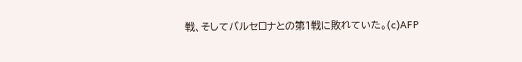戦、そしてバルセロナとの第1戦に敗れていた。(c)AFP